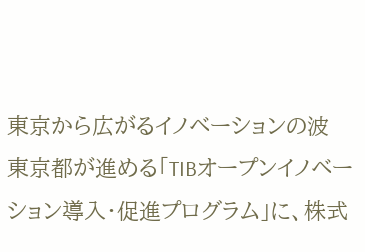東京から広がるイノベーションの波
東京都が進める「TIBオープンイノベーション導入・促進プログラム」に、株式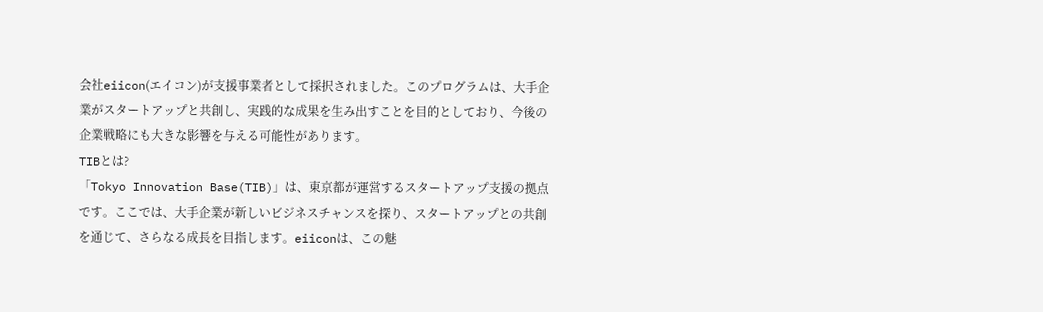会社eiicon(エイコン)が支援事業者として採択されました。このプログラムは、大手企業がスタートアップと共創し、実践的な成果を生み出すことを目的としており、今後の企業戦略にも大きな影響を与える可能性があります。
TIBとは?
「Tokyo Innovation Base(TIB)」は、東京都が運営するスタートアップ支援の拠点です。ここでは、大手企業が新しいビジネスチャンスを探り、スタートアップとの共創を通じて、さらなる成長を目指します。eiiconは、この魅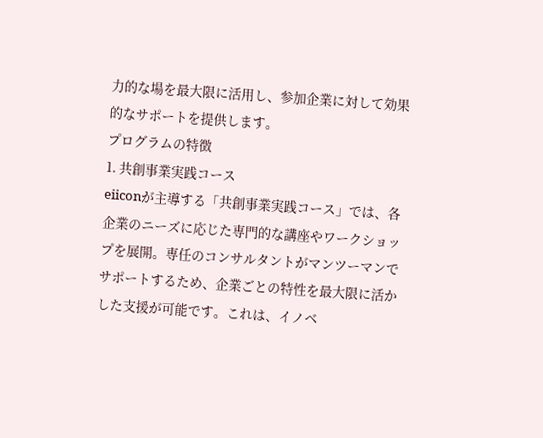力的な場を最大限に活用し、参加企業に対して効果的なサポートを提供します。
プログラムの特徴
1. 共創事業実践コース
eiiconが主導する「共創事業実践コース」では、各企業のニーズに応じた専門的な講座やワークショップを展開。専任のコンサルタントがマンツーマンでサポートするため、企業ごとの特性を最大限に活かした支援が可能です。これは、イノベ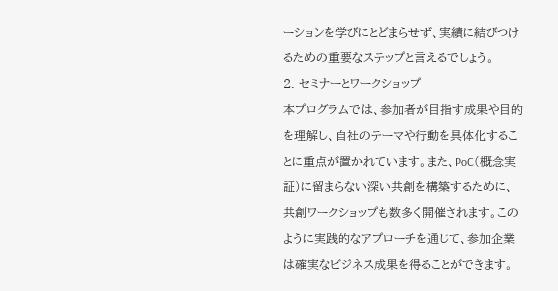ーションを学びにとどまらせず、実績に結びつけるための重要なステップと言えるでしょう。
2. セミナーとワークショップ
本プログラムでは、参加者が目指す成果や目的を理解し、自社のテーマや行動を具体化することに重点が置かれています。また、PoC(概念実証)に留まらない深い共創を構築するために、共創ワークショップも数多く開催されます。このように実践的なアプローチを通じて、参加企業は確実なビジネス成果を得ることができます。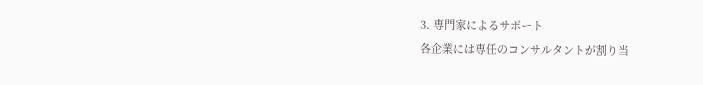3. 専門家によるサポート
各企業には専任のコンサルタントが割り当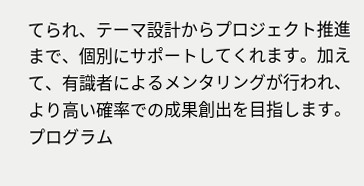てられ、テーマ設計からプロジェクト推進まで、個別にサポートしてくれます。加えて、有識者によるメンタリングが行われ、より高い確率での成果創出を目指します。
プログラム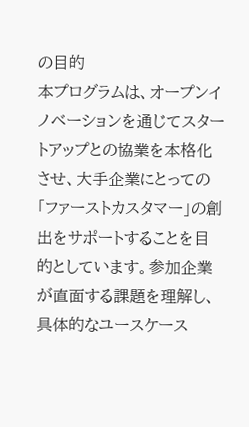の目的
本プログラムは、オープンイノベーションを通じてスタートアップとの協業を本格化させ、大手企業にとっての「ファーストカスタマー」の創出をサポートすることを目的としています。参加企業が直面する課題を理解し、具体的なユースケース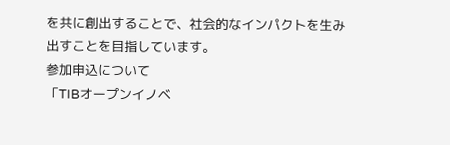を共に創出することで、社会的なインパクトを生み出すことを目指しています。
参加申込について
「TIBオープンイノベ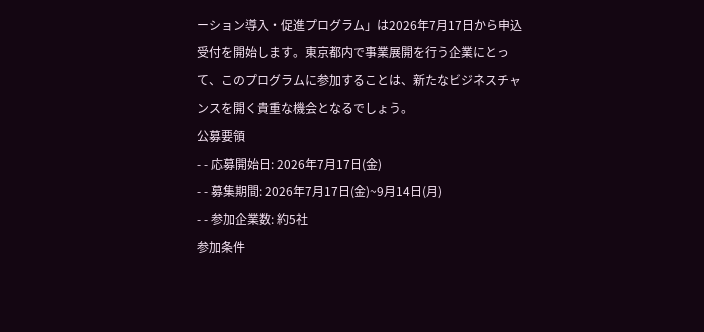ーション導入・促進プログラム」は2026年7月17日から申込受付を開始します。東京都内で事業展開を行う企業にとって、このプログラムに参加することは、新たなビジネスチャンスを開く貴重な機会となるでしょう。
公募要領
- - 応募開始日: 2026年7月17日(金)
- - 募集期間: 2026年7月17日(金)~9月14日(月)
- - 参加企業数: 約5社
参加条件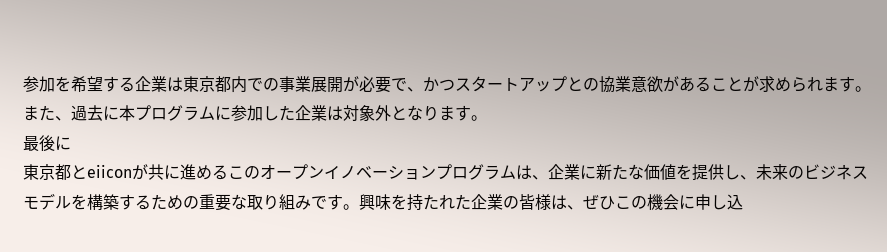参加を希望する企業は東京都内での事業展開が必要で、かつスタートアップとの協業意欲があることが求められます。また、過去に本プログラムに参加した企業は対象外となります。
最後に
東京都とeiiconが共に進めるこのオープンイノベーションプログラムは、企業に新たな価値を提供し、未来のビジネスモデルを構築するための重要な取り組みです。興味を持たれた企業の皆様は、ぜひこの機会に申し込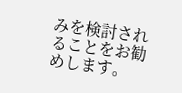みを検討されることをお勧めします。